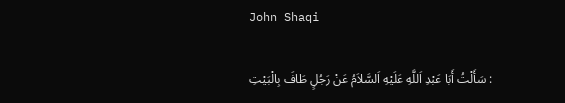John Shaqi

: سَأَلْتُ أَبَا عَبْدِ اَللَّهِ عَلَيْهِ اَلسَّلاَمُ عَنْ رَجُلٍ طَافَ بِالْبَيْتِ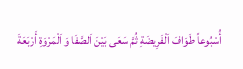أُسْبُوعاً طَوَافَ اَلْفَرِيضَةِ ثُمَّ سَعَى بَيْنَ اَلصَّفَا وَ اَلْمَرْوَةِ أَرْبَعَةَ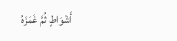أَشْوَاطٍ ثُمَّ غَمَزَهُ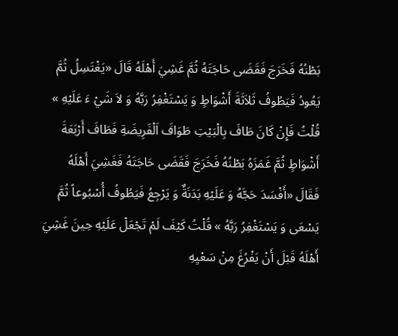بَطْنُهُ فَخَرَجَ فَقَضَى حَاجَتَهُ ثُمَّ غَشِيَ أَهْلَهُ قَالَ «يَغْتَسِلُ ثُمَّ يَعُودُ فَيَطُوفُ ثَلاَثَةَ أَشْوَاطٍ وَ يَسْتَغْفِرُ رَبَّهُ وَ لاَ شَيْ ءَ عَلَيْهِ » قُلْتُ فَإِنْ كَانَ طَافَ بِالْبَيْتِ طَوَافَ اَلْفَرِيضَةِ فَطَافَ أَرْبَعَةَ أَشْوَاطٍ ثُمَّ غَمَزَهُ بَطْنُهُ فَخَرَجَ فَقَضَى حَاجَتَهُ فَغَشِيَ أَهْلَهُ فَقَالَ «أَفْسَدَ حَجَّهُ وَ عَلَيْهِ بَدَنَةٌ وَ يَرْجِعُ فَيَطُوفُ أُسْبُوعاً ثُمَّ يَسْعَى وَ يَسْتَغْفِرُ رَبَّهُ » قُلْتُ كَيْفَ لَمْ تَجْعَلْ عَلَيْهِ حِينَ غَشِيَ أَهْلَهُ قَبْلَ أَنْ يَفْرُغَ مِنْ سَعْيِهِ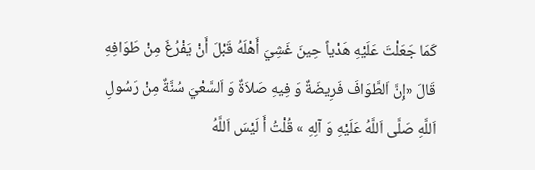كَمَا جَعَلْتَ عَلَيْهِ هَدْياً حِينَ غَشِيَ أَهْلَهُ قَبْلَ أَنْ يَفْرُغَ مِنْ طَوَافِهِ قَالَ «إِنَّ اَلطَّوَافَ فَرِيضَةٌ وَ فِيهِ صَلاَةٌ وَ اَلسَّعْيَ سُنَّةٌ مِنْ رَسُولِ اَللَّهِ صَلَّى اَللَّهُ عَلَيْهِ وَ آلِهِ » قُلْتُ أَ لَيْسَ اَللَّهُ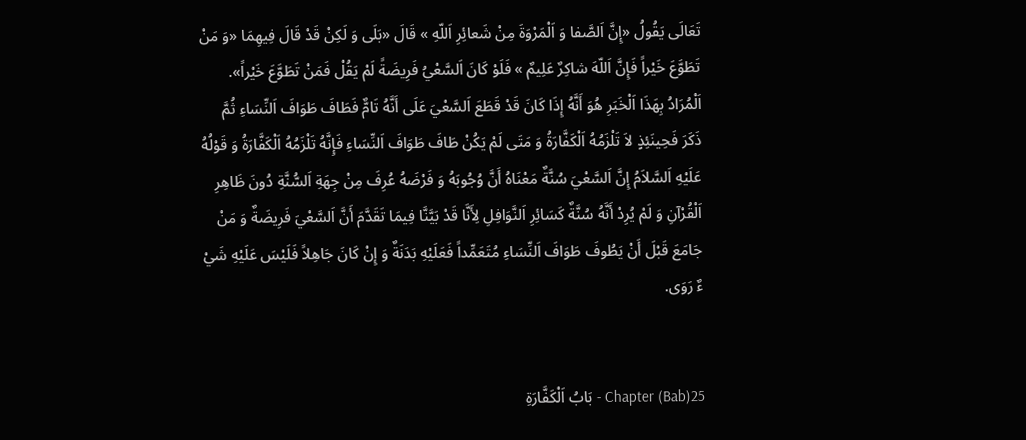تَعَالَى يَقُولُ «إِنَّ اَلصَّفا وَ اَلْمَرْوَةَ مِنْ شَعائِرِ اَللّهِ » قَالَ «بَلَى وَ لَكِنْ قَدْ قَالَ فِيهِمَا «وَ مَنْ تَطَوَّعَ خَيْراً فَإِنَّ اَللّهَ شاكِرٌ عَلِيمٌ » فَلَوْ كَانَ اَلسَّعْيُ فَرِيضَةً لَمْ يَقُلْ فَمَنْ تَطَوَّعَ خَيْراً». اَلْمُرَادُ بِهَذَا اَلْخَبَرِ هُوَ أَنَّهُ إِذَا كَانَ قَدْ قَطَعَ اَلسَّعْيَ عَلَى أَنَّهُ تَامٌّ فَطَافَ طَوَافَ اَلنِّسَاءِ ثُمَّ ذَكَرَ فَحِينَئِذٍ لاَ تَلْزَمُهُ اَلْكَفَّارَةُ وَ مَتَى لَمْ يَكُنْ طَافَ طَوَافَ اَلنِّسَاءِ فَإِنَّهُ تَلْزَمُهُ اَلْكَفَّارَةُ وَ قَوْلُهُ عَلَيْهِ اَلسَّلاَمُ إِنَّ اَلسَّعْيَ سُنَّةٌ مَعْنَاهُ أَنَّ وُجُوبَهُ وَ فَرْضَهُ عُرِفَ مِنْ جِهَةِ اَلسُّنَّةِ دُونَ ظَاهِرِ اَلْقُرْآنِ وَ لَمْ يُرِدْ أَنَّهُ سُنَّةٌ كَسَائِرِ اَلنَّوَافِلِ لِأَنَّا قَدْ بَيَّنَّا فِيمَا تَقَدَّمَ أَنَّ اَلسَّعْيَ فَرِيضَةٌ وَ مَنْ جَامَعَ قَبْلَ أَنْ يَطُوفَ طَوَافَ اَلنِّسَاءِ مُتَعَمِّداً فَعَلَيْهِ بَدَنَةٌ وَ إِنْ كَانَ جَاهِلاً فَلَيْسَ عَلَيْهِ شَيْ ءٌ رَوَى.


Chapter (Bab)25 - بَابُ اَلْكَفَّارَةِ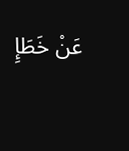عَنْ خَطَإِ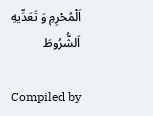اَلْمُحْرِمِ وَ تَعَدِّيهِ اَلشُّرُوطَ

Compiled by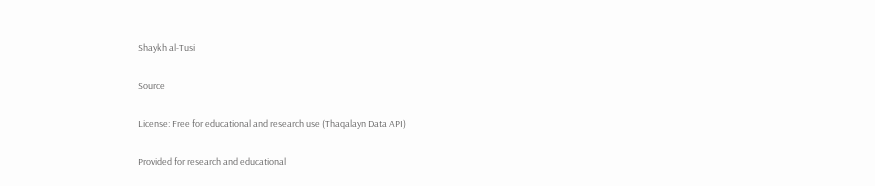Shaykh al-Tusi

Source

License: Free for educational and research use (Thaqalayn Data API)

Provided for research and educational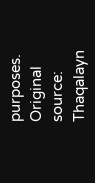purposes. Original source: Thaqalayn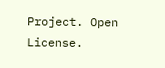Project. Open License.